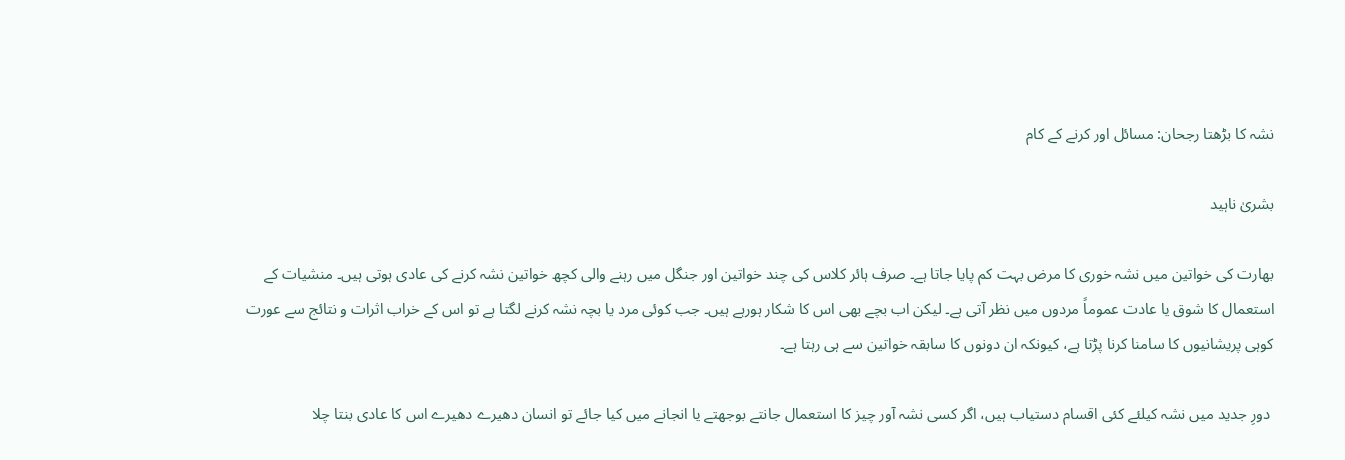نشہ کا بڑھتا رجحان: مسائل اور کرنے کے کام

بشریٰ ناہید

بھارت کی خواتین میں نشہ خوری کا مرض بہت کم پایا جاتا ہے۔ صرف ہائر کلاس کی چند خواتین اور جنگل میں رہنے والی کچھ خواتین نشہ کرنے کی عادی ہوتی ہیں۔ منشیات کے استعمال کا شوق یا عادت عموماً مردوں میں نظر آتی ہے۔ لیکن اب بچے بھی اس کا شکار ہورہے ہیں۔ جب کوئی مرد یا بچہ نشہ کرنے لگتا ہے تو اس کے خراب اثرات و نتائج سے عورت کوہی پریشانیوں کا سامنا کرنا پڑتا ہے، کیونکہ ان دونوں کا سابقہ خواتین سے ہی رہتا ہے۔

 دورِ جدید میں نشہ کیلئے کئی اقسام دستیاب ہیں، اگر کسی نشہ آور چیز کا استعمال جانتے بوجھتے یا انجانے میں کیا جائے تو انسان دھیرے دھیرے اس کا عادی بنتا چلا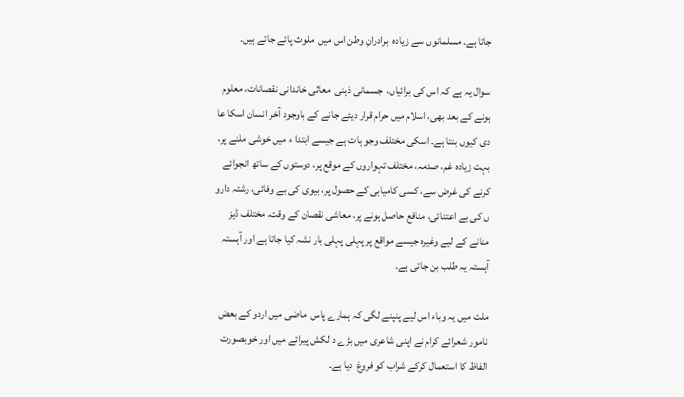جاتا ہے۔ مسلمانوں سے زیادہ  برادرانِ وطن اس میں  ملوث پائے جاتے ہیں۔

سوال یہ ہے کہ اس کی برائیاں،  جسمانی ذہنی  معاثی خاندانی نقصانات، معلوم ہونے کے بعد بھی، اسلام میں حرام قرار دیئے جانے کے باوجود آخر انسان اسکا عا دی کیوں بنتا ہے۔ اسکی مختلف وجو ہات ہے جیسے ابتدا ء میں خوشی ملنے پر، بہت زیادہ غم، صدمہ، مختلف تہواروں کے موقع پر، دوستوں کے ساتھ انجوائے کرنے کی غرض سے، کسی کامیابی کے حصول پر، بیوی کی بے وفائی، رشتہ دارو ں کی بے اعتنائی، منافع حاصل ہونے پر، معاشی نقصان کے وقت، مختلف ڈیز منانے کے لیے وغیرہ جیسے مواقع پر پہلی پہلی بار نشہ کیا جاتا ہے اور آہستہ آہستہ یہ طلب بن جاتی ہے۔

ملت میں یہ وباء اس لیے پنپنے لگی کہ ہمارے پاس  ماضی میں اردو کے بعض نامور شعرائے کرام نے اپنی شاعری میں بڑے د لکش پیرائے میں اور خوبصورت الفاظ کا استعمال کرکے شراب کو فروغ  دیا ہے۔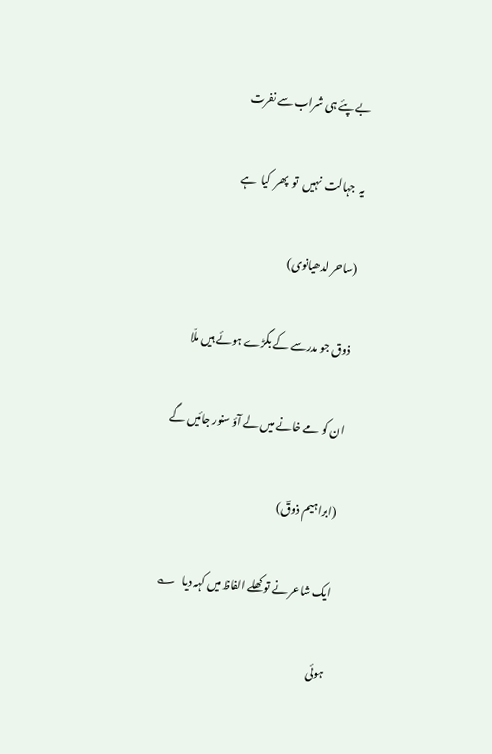بے پئے ہی شراب سے نفرت

یہ  جہالت  نہیں  تو  پھر  کیا  ہے

(ساحر لدھیانوی)

ذوق جو مدرسے کے بگڑے ہوئے ہیں ملّا

ان کو مے خانے میں لے آؤ سنور جائیں گے

(ابراہیم ذوقؔ)

ایک شاعر نے تو کھلے الفاظ میں کہہ دیا   ؎

ہوئی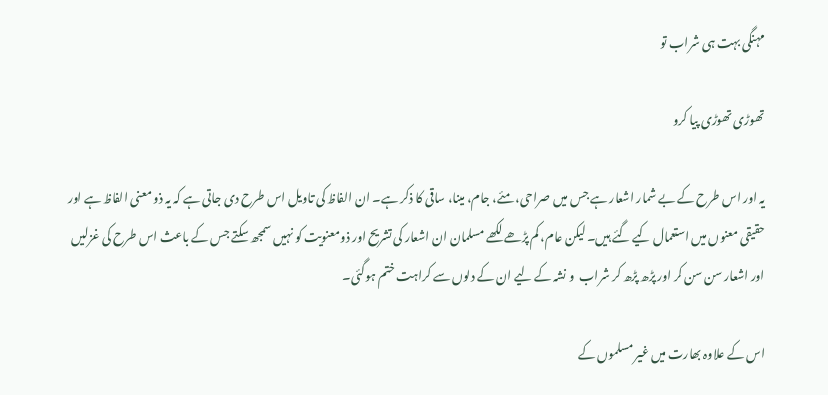مہنگی بہت ہی شراب تو

تھوڑی تھوڑی پیا کرو

یہ اور اس طرح کے بے شمار اشعار ہے جس میں صراحی، مئے، جام، مینا، ساقی کا ذکر ہے۔ ان الفاظ کی تاویل اس طرح دی جاتی ہے کہ یہ ذو معنی الفاظ ہے اور حقیقی معنوں میں استعمال کیے گئے ہیں۔ لیکن عام، کم پڑھے لکھے مسلمان ان اشعار کی تشریح اور ذومعنویت کو نہیں سمجھ سکتے جس کے باعث اس طرح کی غزلیں اور اشعار سن سن کر اور پڑھ پڑھ کر شراب  و نشہ کے لیے ان کے دلوں سے کراہت ختم ہوگئی۔

اس کے علاوہ بھارت میں غیر مسلموں کے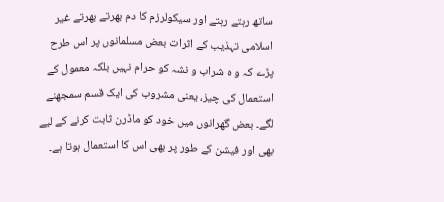ساتھ رہتے رہتے اور سیکولرزم کا دم بھرتے بھرتے غیر اسلامی تہذیب کے اثرات بعض مسلمانوں پر اس طرح پڑے کہ و ہ شراب و نشہ کو حرام نہیں بلکہ معمول کے استعمال کی چیز، یعنی مشروب کی ایک قسم سمجھنے لگے۔ بعض گھرانوں میں خود کو ماڈرن ثابت کرنے کے لیے بھی اور فیشن کے طور پر بھی اس کا استعمال ہوتا ہے۔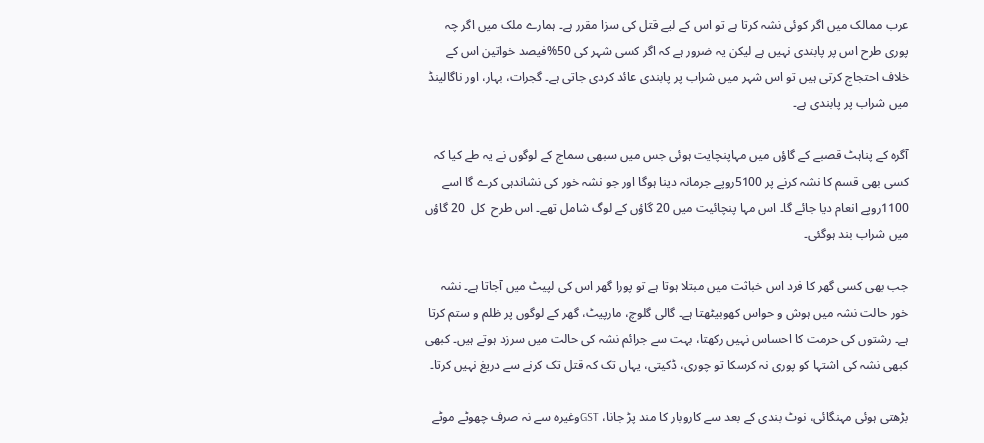عرب ممالک میں اگر کوئی نشہ کرتا ہے تو اس کے لیے قتل کی سزا مقرر ہے۔ ہمارے ملک میں اگر چہ پوری طرح اس پر پابندی نہیں ہے لیکن یہ ضرور ہے کہ اگر کسی شہر کی 50%فیصد خواتین اس کے خلاف احتجاج کرتی ہیں تو اس شہر میں شراب پر پابندی عائد کردی جاتی ہے۔ گجرات، بہار، اور ناگالینڈ میں شراب پر پابندی ہے۔

آگرہ کے پناہٹ قصبے کے گاؤں میں مہاپنچایت ہوئی جس میں سبھی سماج کے لوگوں نے یہ طے کیا کہ کسی بھی قسم کا نشہ کرنے پر 5100روپے جرمانہ دینا ہوگا اور جو نشہ خور کی نشاندہی کرے گا اسے 1100روپے انعام دیا جائے گا۔ اس مہا پنچائیت میں 20 گاؤں کے لوگ شامل تھے۔ اس طرح  کل  20 گاؤں میں شراب بند ہوگئی۔

جب بھی کسی گھر کا فرد اس خباثت میں مبتلا ہوتا ہے تو پورا گھر اس کی لپیٹ میں آجاتا ہے۔ نشہ خور حالت نشہ میں ہوش و حواس کھوبیٹھتا ہے۔ گالی گلوچ، مارپیٹ، گھر کے لوگوں پر ظلم و ستم کرتا ہے۔ رشتوں کی حرمت کا احساس نہیں رکھتا، بہت سے جرائم نشہ کی حالت میں سرزد ہوتے ہیں۔ کبھی کبھی نشہ کی اشتہا کو پوری نہ کرسکا تو چوری، ڈکیتی، یہاں تک کہ قتل تک کرنے سے دریغ نہیں کرتا۔

بڑھتی ہوئی مہنگائی، نوٹ بندی کے بعد سے کاروبار کا مند پڑ جانا، GSTوغیرہ سے نہ صرف چھوٹے موٹے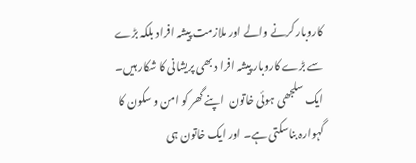کاروبار کرنے والے اور ملازمت پیشہ افراد بلکہ بڑے سے بڑے کاروبار پیشہ افرا د بھی پریشانی کا شکار ہیں۔ ایک سلجھی ہوئی خاتون  اپنے گھر کو امن و سکون کا گہوارہ بناسکتی ہے۔ اور ایک خاتون ہی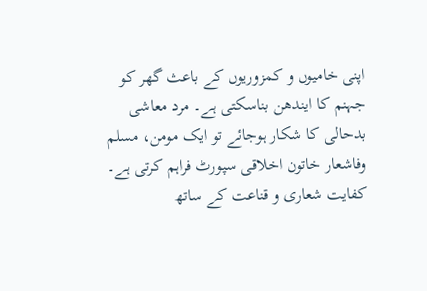اپنی خامیوں و کمزوریوں کے باعث گھر کو جہنم کا ایندھن بناسکتی ہے۔ مرد معاشی بدحالی کا شکار ہوجائے تو ایک مومن، مسلم وفاشعار خاتون اخلاقی سپورٹ فراہم کرتی ہے۔ کفایت شعاری و قناعت کے ساتھ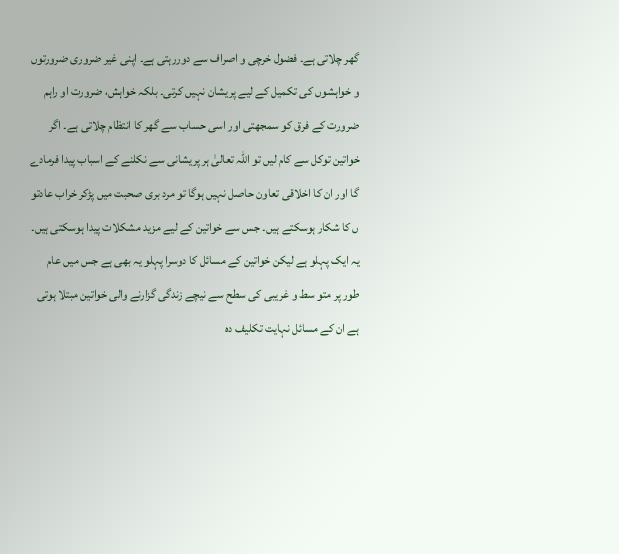گھر چلاتی ہے۔ فضول خرچی و اصراف سے دوررہتی ہے۔ اپنی غیر ضروری ضرورتوں و خواہشوں کی تکمیل کے لیے پریشان نہیں کرتی۔ بلکہ خواہش، ضرورت او راہم ضرورت کے فرق کو سمجھتی اور اسی حساب سے گھر کا انتظام چلاتی ہے۔ اگر خواتین توکل سے کام لیں تو اللہ تعالیٰ ہر پریشانی سے نکلنے کے اسباب پیدا فرمادے گا اور ان کا اخلاقی تعاون حاصل نہیں ہوگا تو مرد بری صحبت میں پڑکر خراب عادتو ں کا شکار ہوسکتے ہیں۔ جس سے خواتین کے لیے مزید مشکلات پیدا ہوسکتی ہیں۔ یہ ایک پہلو ہے لیکن خواتین کے مسائل کا دوسرا پہلو یہ بھی ہے جس میں عام طور پر متو سط و غریبی کی سطح سے نیچے زندگی گزارنے والی خواتین مبتلا ہوتی ہے ان کے مسائل نہایت تکلیف دہ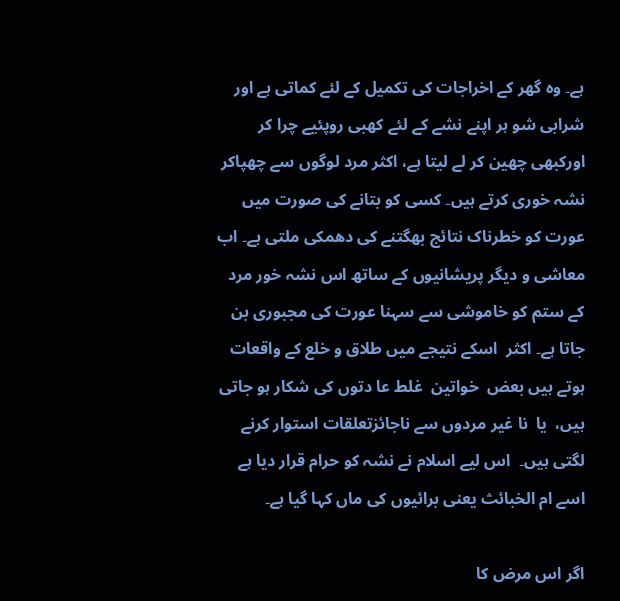ہے۔ وہ گھر کے اخراجات کی تکمیل کے لئے کماتی ہے اور شرابی شو ہر اپنے نشے کے لئے کھبی روپئیے چرا کر اورکبھی چھین کر لے لیتا ہے، اکثر مرد لوگوں سے چھپاکر نشہ خوری کرتے ہیں۔ کسی کو بتانے کی صورت میں عورت کو خطرناک نتائج بھگتنے کی دھمکی ملتی ہے۔ اب معاشی و دیگر پریشانیوں کے ساتھ اس نشہ خور مرد کے ستم کو خاموشی سے سہنا عورت کی مجبوری بن جاتا ہے۔ اکثر  اسکے نتیجے میں طلاق و خلع کے واقعات ہوتے ہیں بعض  خواتین  غلط عا دتوں کی شکار ہو جاتی ہیں،  یا  نا غیر مردوں سے ناجائزتعلقات استوار کرنے لگتی ہیں۔  اس لیے اسلام نے نشہ کو حرام قرار دیا ہے اسے ام الخبائث یعنی برائیوں کی ماں کہا گیا ہے۔

اگر اس مرض کا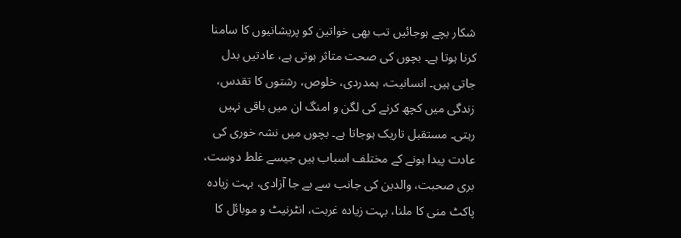شکار بچے ہوجائیں تب بھی خواتین کو پریشانیوں کا سامنا کرنا ہوتا ہے۔ بچوں کی صحت متاثر ہوتی ہے، عادتیں بدل جاتی ہیں۔ انسانیت، ہمدردی، خلوص، رشتوں کا تقدس، زندگی میں کچھ کرنے کی لگن و امنگ ان میں باقی نہیں رہتی۔ مستقبل تاریک ہوجاتا ہے۔ بچوں میں نشہ خوری کی عادت پیدا ہونے کے مختلف اسباب ہیں جیسے غلط دوست، بری صحبت، والدین کی جانب سے بے جا آزادی، بہت زیادہ پاکٹ منی کا ملنا، بہت زیادہ غربت، انٹرنیٹ و موبائل کا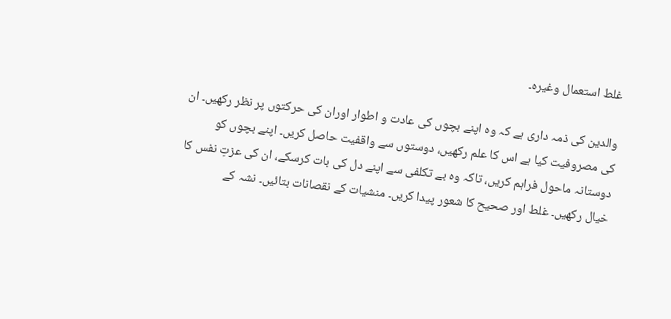غلط استعمال وغیرہ۔

والدین کی ذمہ داری ہے کہ وہ اپنے بچوں کی عادت و اطوار اوران کی حرکتوں پر نظر رکھیں۔ ان کی مصروفیت کیا ہے اس کا علم رکھیں، دوستوں سے واقفیت حاصل کریں۔ اپنے بچوں کو دوستانہ ماحول فراہم کریں، تاکہ وہ بے تکلفی سے اپنے دل کی بات کرسکے، ان کی عزتِ نفس کا خیال رکھیں۔ غلط اور صحیح کا شعور پیدا کریں۔ منشیات کے نقصانات بتائیں۔ نشہ کے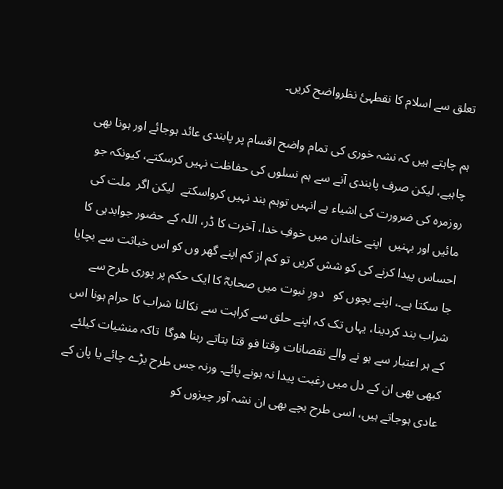تعلق سے اسلام کا نقطہئ نظرواضح کریں۔

ہم چاہتے ہیں کہ نشہ خوری کی تمام واضح اقسام پر پابندی عائد ہوجائے اور ہونا بھی چاہیے، لیکن صرف پابندی آنے سے ہم نسلوں کی حفاظت نہیں کرسکتے، کیونکہ جو روزمرہ کی ضرورت کی اشیاء ہے انہیں توہم بند نہیں کرواسکتے  لیکن اگر  ملت کی مائیں اور بہنیں  اپنے خاندان میں خوفِ خدا، آخرت کا ڈر، اللہ کے حضور جوابدہی کا احساس پیدا کرنے کی کو شش کریں تو کم از کم اپنے گھر وں کو اس خباثت سے بچایا جا سکتا ہے۔، اپنے بچوں کو   دورِ نبوت میں صحابہؓ کا ایک حکم پر پوری طرح سے شراب بند کردینا، یہاں تک کہ اپنے حلق سے کراہت سے نکالنا شراب کا حرام ہونا اس کے ہر اعتبار سے ہو نے والے نقصانات وقتا فو قتا بتاتے رہنا ھوگا  تاکہ منشیات کیلئے کبھی بھی ان کے دل میں رغبت پیدا نہ ہونے پائے۔ ورنہ جس طرح بڑے چائے یا پان کے عادی ہوجاتے ہیں، اسی طرح بچے بھی ان نشہ آور چیزوں کو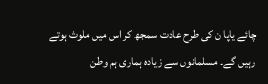چائے یاپا ن کی طرح عادت سمجھ کر اس میں ملوث ہوتے رہیں گے۔ مسلمانوں سے زیادہ ہماری ہم وطن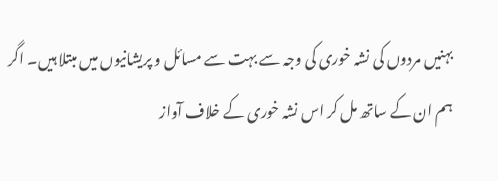بہنیں مردوں کی نشہ خوری کی وجہ سے بہت سے مسائل و پریشانیوں میں مبتلا ہیں۔ اگر ہم ان کے ساتھ مل کر اس نشہ خوری کے خلاف آواز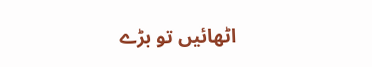اٹھائیں تو بڑے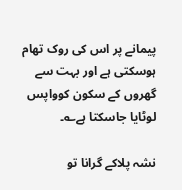پیمانے پر اس کی روک تھام ہوسکتی ہے اور بہت سے گھروں کے سکون کوواپس لوٹایا جاسکتا ہے؎۔

نشہ پلاکے گرانا تو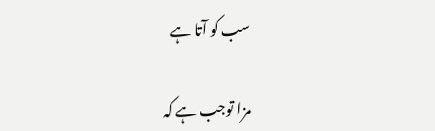سب کو آتا ہے

مزا توجب ہے کہ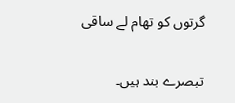گرتوں کو تھام لے ساقی

تبصرے بند ہیں۔